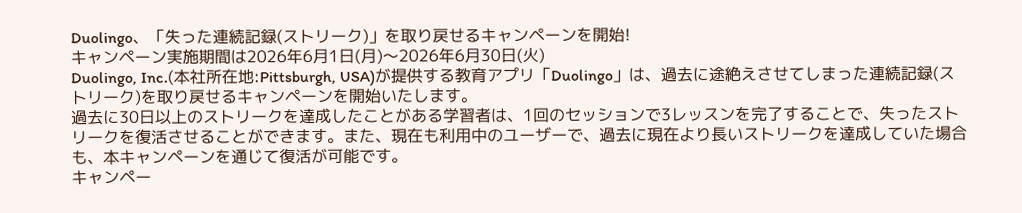Duolingo、「失った連続記録(ストリーク)」を取り戻せるキャンペーンを開始!
キャンペーン実施期間は2026年6月1日(月)〜2026年6月30日(火)
Duolingo, Inc.(本社所在地:Pittsburgh, USA)が提供する教育アプリ「Duolingo」は、過去に途絶えさせてしまった連続記録(ストリーク)を取り戻せるキャンペーンを開始いたします。
過去に30日以上のストリークを達成したことがある学習者は、1回のセッションで3レッスンを完了することで、失ったストリークを復活させることができます。また、現在も利用中のユーザーで、過去に現在より長いストリークを達成していた場合も、本キャンペーンを通じて復活が可能です。
キャンペー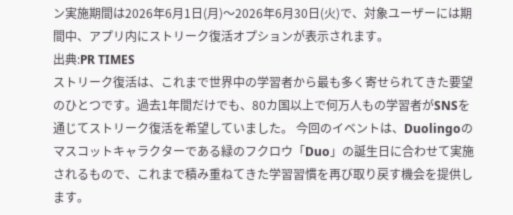ン実施期間は2026年6月1日(月)〜2026年6月30日(火)で、対象ユーザーには期間中、アプリ内にストリーク復活オプションが表示されます。
出典:PR TIMES
ストリーク復活は、これまで世界中の学習者から最も多く寄せられてきた要望のひとつです。過去1年間だけでも、80カ国以上で何万人もの学習者がSNSを通じてストリーク復活を希望していました。 今回のイベントは、Duolingoのマスコットキャラクターである緑のフクロウ「Duo」の誕生日に合わせて実施されるもので、これまで積み重ねてきた学習習慣を再び取り戻す機会を提供します。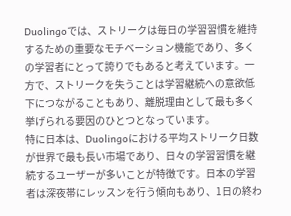Duolingoでは、ストリークは毎日の学習習慣を維持するための重要なモチベーション機能であり、多くの学習者にとって誇りでもあると考えています。一方で、ストリークを失うことは学習継続への意欲低下につながることもあり、離脱理由として最も多く挙げられる要因のひとつとなっています。
特に日本は、Duolingoにおける平均ストリーク日数が世界で最も長い市場であり、日々の学習習慣を継続するユーザーが多いことが特徴です。日本の学習者は深夜帯にレッスンを行う傾向もあり、1日の終わ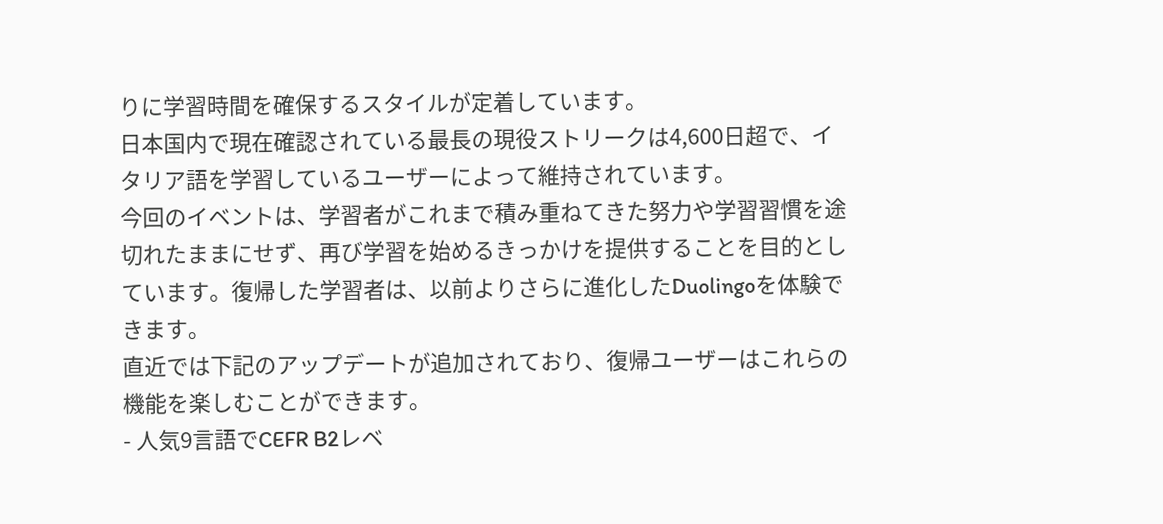りに学習時間を確保するスタイルが定着しています。
日本国内で現在確認されている最長の現役ストリークは4,600日超で、イタリア語を学習しているユーザーによって維持されています。
今回のイベントは、学習者がこれまで積み重ねてきた努力や学習習慣を途切れたままにせず、再び学習を始めるきっかけを提供することを目的としています。復帰した学習者は、以前よりさらに進化したDuolingoを体験できます。
直近では下記のアップデートが追加されており、復帰ユーザーはこれらの機能を楽しむことができます。
- 人気9言語でCEFR B2レベ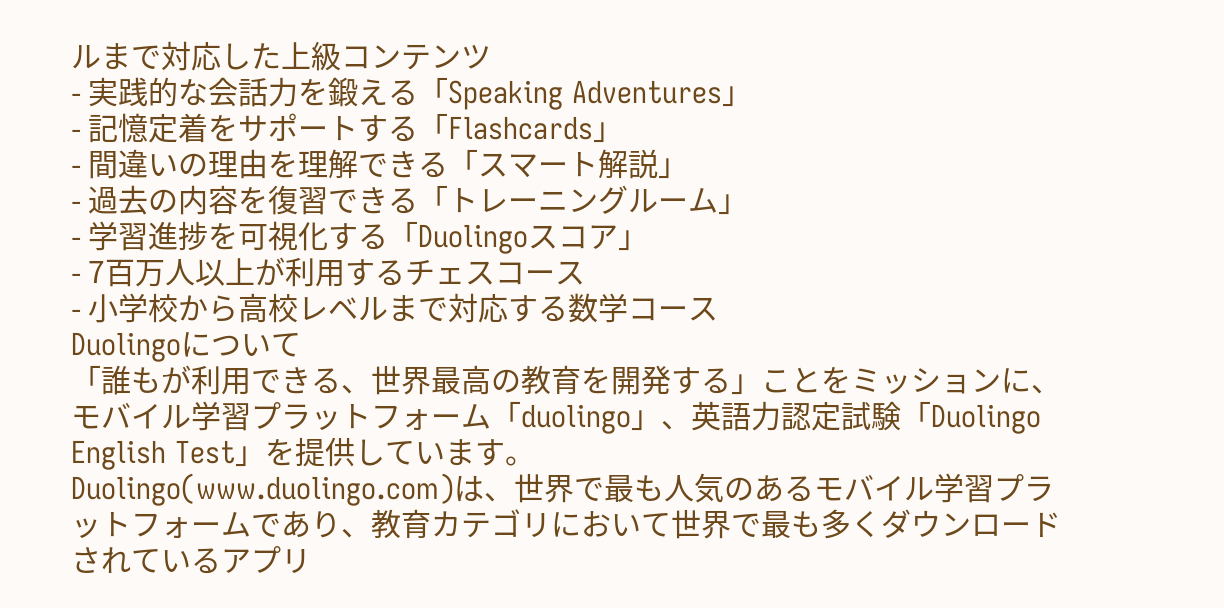ルまで対応した上級コンテンツ
- 実践的な会話力を鍛える「Speaking Adventures」
- 記憶定着をサポートする「Flashcards」
- 間違いの理由を理解できる「スマート解説」
- 過去の内容を復習できる「トレーニングルーム」
- 学習進捗を可視化する「Duolingoスコア」
- 7百万人以上が利用するチェスコース
- 小学校から高校レベルまで対応する数学コース
Duolingoについて
「誰もが利用できる、世界最高の教育を開発する」ことをミッションに、モバイル学習プラットフォーム「duolingo」、英語力認定試験「Duolingo English Test」を提供しています。
Duolingo(www.duolingo.com)は、世界で最も人気のあるモバイル学習プラットフォームであり、教育カテゴリにおいて世界で最も多くダウンロードされているアプリ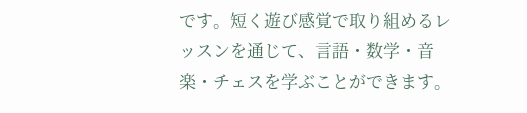です。短く遊び感覚で取り組めるレッスンを通じて、言語・数学・音楽・チェスを学ぶことができます。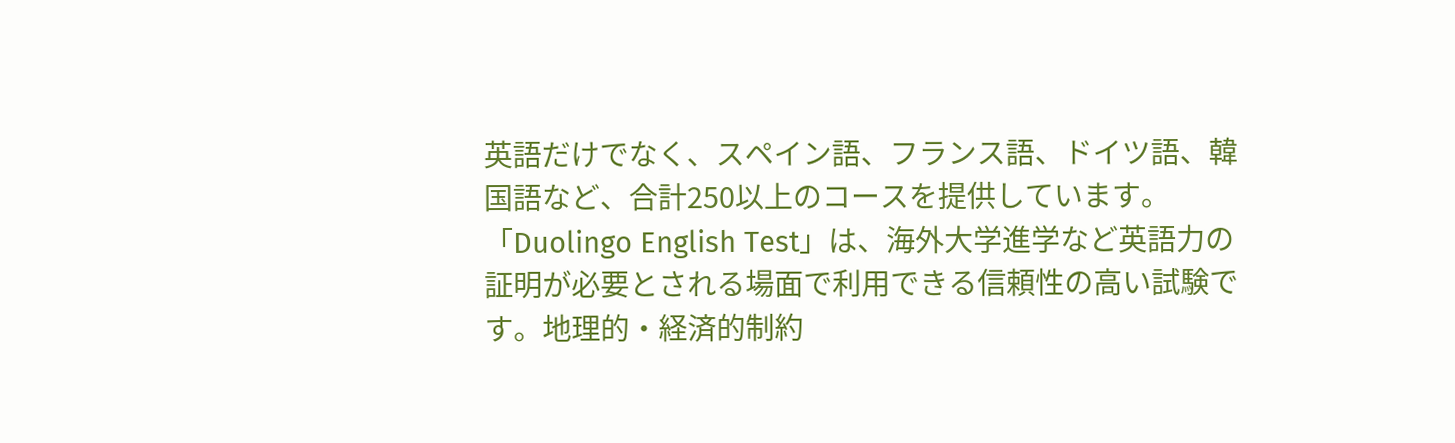英語だけでなく、スペイン語、フランス語、ドイツ語、韓国語など、合計250以上のコースを提供しています。
「Duolingo English Test」は、海外大学進学など英語力の証明が必要とされる場面で利用できる信頼性の高い試験です。地理的・経済的制約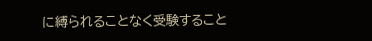に縛られることなく受験すること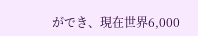ができ、現在世界6,000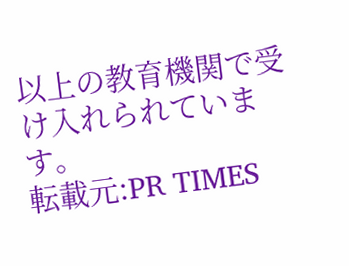以上の教育機関で受け入れられています。
転載元:PR TIMES